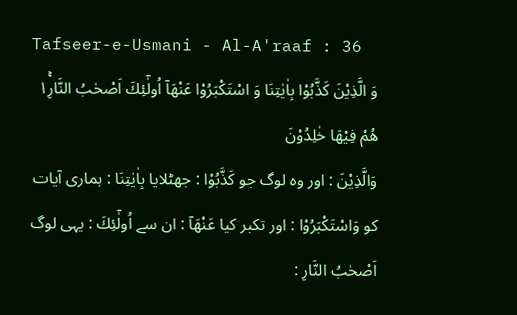Tafseer-e-Usmani - Al-A'raaf : 36
وَ الَّذِیْنَ كَذَّبُوْا بِاٰیٰتِنَا وَ اسْتَكْبَرُوْا عَنْهَاۤ اُولٰٓئِكَ اَصْحٰبُ النَّارِ١ۚ هُمْ فِیْهَا خٰلِدُوْنَ
وَالَّذِيْنَ : اور وہ لوگ جو كَذَّبُوْا : جھٹلایا بِاٰيٰتِنَا : ہماری آیات کو وَاسْتَكْبَرُوْا : اور تکبر کیا عَنْهَآ : ان سے اُولٰٓئِكَ : یہی لوگ اَصْحٰبُ النَّارِ :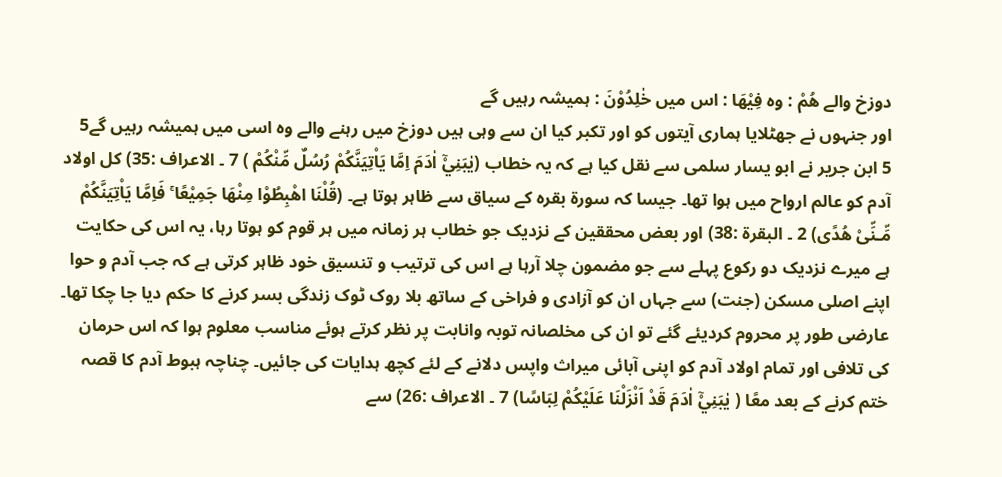دوزخ والے هُمْ : وہ فِيْهَا : اس میں خٰلِدُوْنَ : ہمیشہ رہیں گے
اور جنہوں نے جھٹلایا ہماری آیتوں کو اور تکبر کیا ان سے وہی ہیں دوزخ میں رہنے والے وہ اسی میں ہمیشہ رہیں گے5
5 ابن جریر نے ابو یسار سلمی سے نقل کیا ہے کہ یہ خطاب (يٰبَنِيْٓ اٰدَمَ اِمَّا يَاْتِيَنَّكُمْ رُسُلٌ مِّنْكُمْ ) 7 ۔ الاعراف :35) کل اولاد آدم کو عالم ارواح میں ہوا تھا۔ جیسا کہ سورة بقرہ کے سیاق سے ظاہر ہوتا ہے۔ (قُلْنَا اھْبِطُوْا مِنْهَا جَمِيْعًا ۚ فَاِمَّا يَاْتِيَنَّكُمْ مِّـنِّىْ ھُدًى) 2 ۔ البقرۃ :38) اور بعض محققین کے نزدیک جو خطاب ہر زمانہ میں ہر قوم کو ہوتا رہا، یہ اس کی حکایت ہے میرے نزدیک دو رکوع پہلے سے جو مضمون چلا آرہا ہے اس کی ترتیب و تنسیق خود ظاہر کرتی ہے کہ جب آدم و حوا اپنے اصلی مسکن (جنت) سے جہاں ان کو آزادی و فراخی کے ساتھ بلا روک ٹوک زندگی بسر کرنے کا حکم دیا جا چکا تھا۔ عارضی طور پر محروم کردیئے گئے تو ان کی مخلصانہ توبہ وانابت پر نظر کرتے ہوئے مناسب معلوم ہوا کہ اس حرمان کی تلافی اور تمام اولاد آدم کو اپنی آبائی میراث واپس دلانے کے لئے کچھ ہدایات کی جائیں۔ چناچہ ہبوط آدم کا قصہ ختم کرنے کے بعد معًا ( يٰبَنِيْٓ اٰدَمَ قَدْ اَنْزَلْنَا عَلَيْكُمْ لِبَاسًا) 7 ۔ الاعراف :26) سے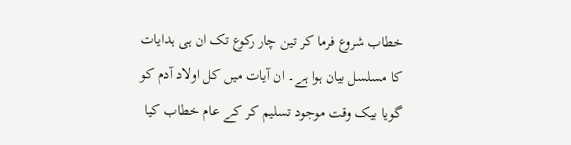خطاب شروع فرما کر تین چار رکوع تک ان ہی ہدایات کا مسلسل بیان ہوا ہے۔ ان آیات میں کل اولاد آدم کو گویا بیک وقت موجود تسلیم کر کے عام خطاب کیا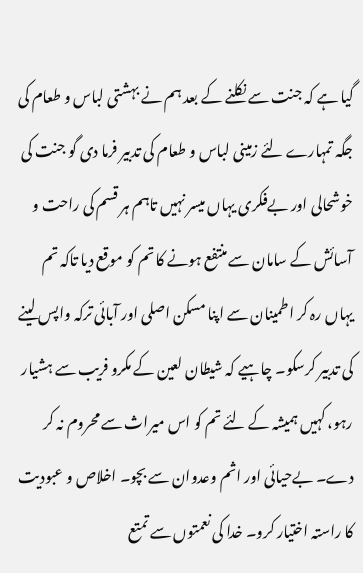گیا ہے کہ جنت سے نکلنے کے بعد ہم نے بہشتی لباس و طعام کی جگہ تمہارے لئے زمینی لباس و طعام کی تدبیر فرما دی گو جنت کی خوشحالی اور بےفکری یہاں میسر نہیں تاہم ہر قسم کی راحت و آسائش کے سامان سے منتفع ہونے کا تم کو موقع دیا تاکہ تم یہاں رہ کر اطمینان سے اپنا مسکن اصلی اور آبائی ترکہ واپس لینے کی تدبیر کرسکو۔ چاہیے کہ شیطان لعین کے مکرو فریب سے ہشیار رہو، کہیں ہمیشہ کے لئے تم کو اس میراث سے محروم نہ کر دے۔ بےحیائی اور اثم وعدوان سے بچو۔ اخلاص و عبودیت کا راستہ اختیار کرو۔ خدا کی نعمتوں سے تمتع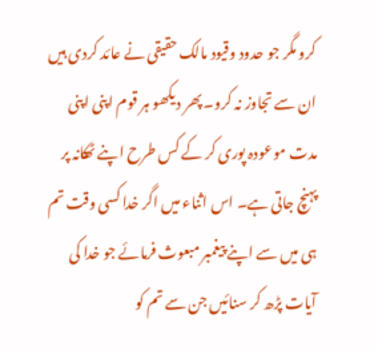کرو مگر جو حدود وقیود مالک حقیقی نے عائد کردی ہیں ان سے تجاوز نہ کرو۔ پھر دیکھو ہر قوم اپنی اپنی مدت موعودہ پوری کر کے کس طرح اپنے ٹھکانہ پر پہنچ جاتی ہے۔ اس اثناء میں اگر خدا کسی وقت تم ہی میں سے اپنے پیغمبر مبعوث فرمائے جو خدا کی آیات پڑھ کر سنائیں جن سے تم کو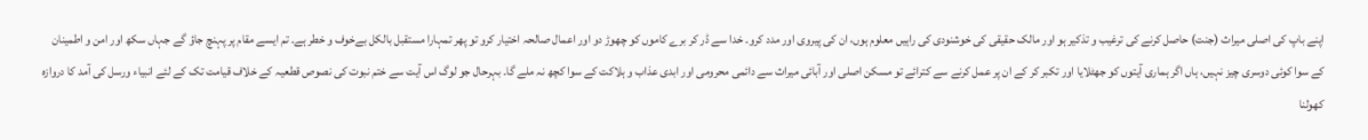اپنے باپ کی اصلی میراث (جنت) حاصل کرنے کی ترغیب و تذکیر ہو اور مالک حقیقی کی خوشنودی کی راہیں معلوم ہوں، ان کی پیروی اور مدد کرو۔ خدا سے ڈر کر برے کاموں کو چھوڑ دو اور اعمال صالحہ اختیار کرو تو پھر تمہارا مستقبل بالکل بےخوف و خطر ہے۔ تم ایسے مقام پر پہنچ جاؤ گے جہاں سکھ اور امن و اطمینان کے سوا کوئی دوسری چیز نہیں، ہاں اگر ہماری آیتوں کو جھٹلایا اور تکبر کر کے ان پر عمل کرنے سے کترائے تو مسکن اصلی اور آبائی میراث سے دائمی محرومی اور ابدی عذاب و ہلاکت کے سوا کچھ نہ ملے گا۔ بہرحال جو لوگ اس آیت سے ختم نبوت کی نصوص قطعیہ کے خلاف قیامت تک کے لئے انبیاء ورسل کی آمد کا دروازہ کھولنا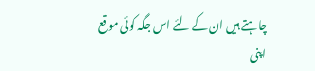چاہتے ہیں ان کے لئے اس جگہ کوئی موقع اپنی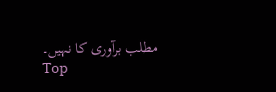مطلب برآوری کا نہیں۔
Top